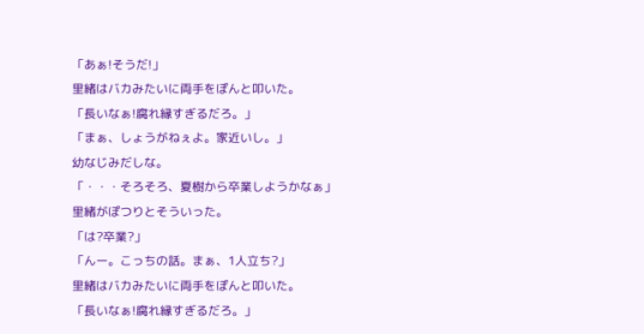「あぁ!そうだ!」
里緒はバカみたいに両手をぽんと叩いた。
「長いなぁ!腐れ縁すぎるだろ。」
「まぁ、しょうがねぇよ。家近いし。」
幼なじみだしな。
「・・・そろそろ、夏樹から卒業しようかなぁ」
里緒がぽつりとそういった。
「は?卒業?」
「んー。こっちの話。まぁ、1人立ち?」
里緒はバカみたいに両手をぽんと叩いた。
「長いなぁ!腐れ縁すぎるだろ。」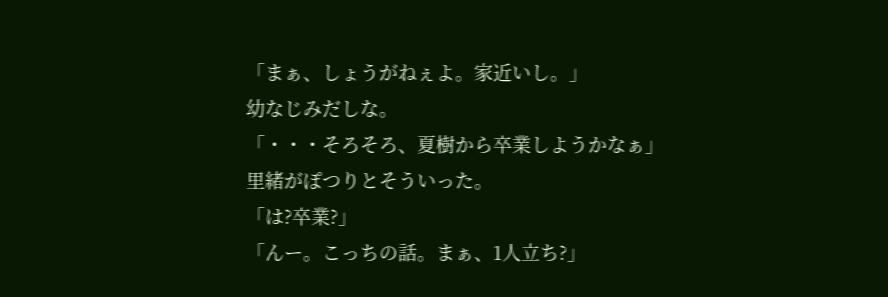「まぁ、しょうがねぇよ。家近いし。」
幼なじみだしな。
「・・・そろそろ、夏樹から卒業しようかなぁ」
里緒がぽつりとそういった。
「は?卒業?」
「んー。こっちの話。まぁ、1人立ち?」